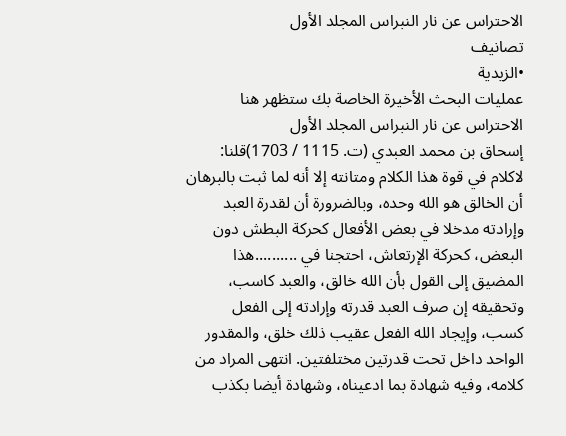الاحتراس عن نار النبراس المجلد الأول
تصانيف
•الزيدية
عمليات البحث الأخيرة الخاصة بك ستظهر هنا
الاحتراس عن نار النبراس المجلد الأول
إسحاق بن محمد العبدي (ت. 1115 / 1703)قلنا: لاكلام في قوة هذا الكلام ومتانته إلا أنه لما ثبت بالبرهان أن الخالق هو الله وحده، وبالضرورة أن لقدرة العبد وإرادته مدخلا في بعض الأفعال كحركة البطش دون البعض، كحركة الإرتعاش، احتجنا في ..........هذا المضيق إلى القول بأن الله خالق، والعبد كاسب، وتحقيقه إن صرف العبد قدرته وإرادته إلى الفعل كسب، وإيجاد الله الفعل عقيب ذلك خلق، والمقدور الواحد داخل تحت قدرتين مختلفتين. انتهى المراد من كلامه، وفيه شهادة بما ادعيناه، وشهادة أيضا بكذب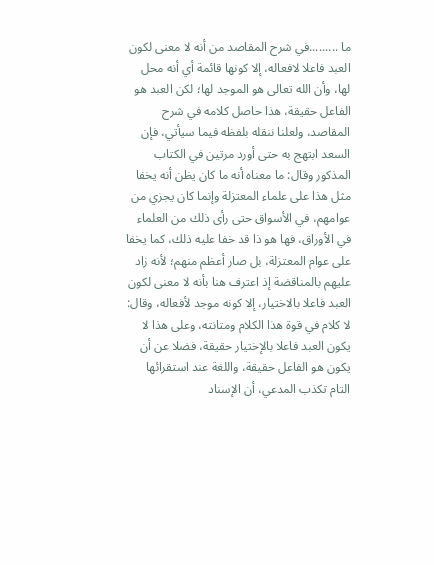ما .........في شرح المقاصد من أنه لا معنى لكون العبد فاعلا لافعاله، إلا كونها قائمة أي أنه محل لها، وأن الله تعالى هو الموجد لها؛ لكن العبد هو الفاعل حقيقة، هذا حاصل كلامه في شرح المقاصد، ولعلنا ننقله بلفظه فيما سيأتي، فإن السعد ابتهج به حتى أورد مرتين في الكتاب المذكور وقال: ما معناه أنه ما كان يظن أنه يخفا مثل هذا على علماء المعتزلة وإنما كان يجزي من عوامهم، في الأسواق حتى رأى ذلك من العلماء في الأوراق، فها هو ذا قد خفا عليه ذلك، كما يخفا على عوام المعتزلة، بل صار أعظم منهم؛ لأنه زاد عليهم بالمناقضة إذ اعترف هنا بأنه لا معنى لكون العبد فاعلا بالاختيار، إلا كونه موجد لأفعاله، وقال: لا كلام في قوة هذا الكلام ومتانته، وعلى هذا لا يكون العبد فاعلا بالإختيار حقيقة، فضلا عن أن يكون هو الفاعل حقيقة، واللغة عند استقرائها التام تكذب المدعي، أن الإسناد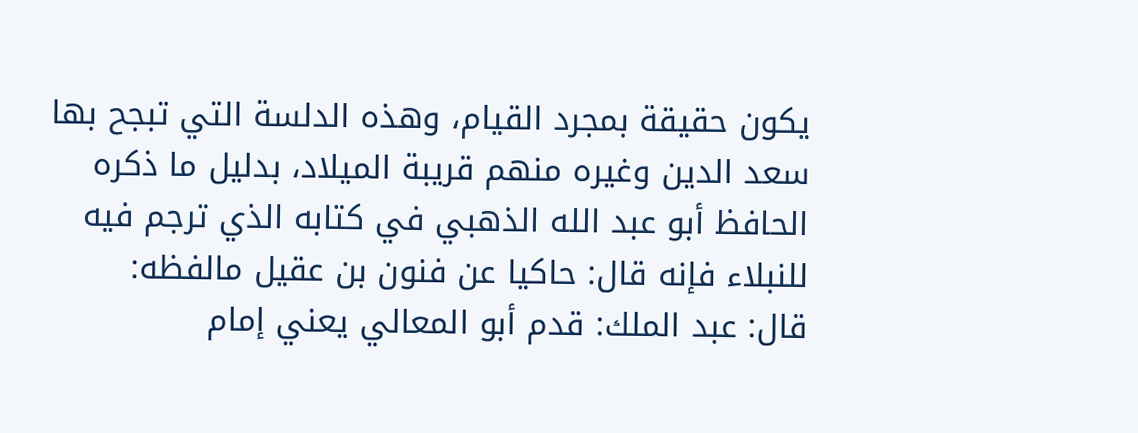يكون حقيقة بمجرد القيام، وهذه الدلسة التي تبجح بها سعد الدين وغيره منهم قريبة الميلاد، بدليل ما ذكره الحافظ أبو عبد الله الذهبي في كتابه الذي ترجم فيه للنبلاء فإنه قال: حاكيا عن فنون بن عقيل مالفظه:
قال: عبد الملك: قدم أبو المعالي يعني إمام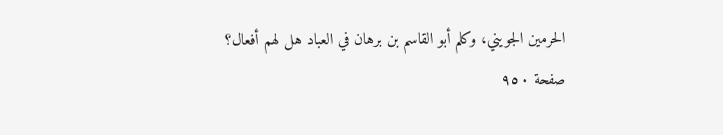الحرمين الجويني، وكلم أبو القاسم بن برهان في العباد هل لهم أفعال؟
صفحة ٩٥٠